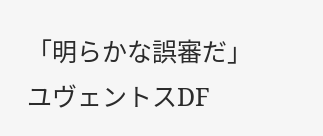「明らかな誤審だ」ユヴェントスDF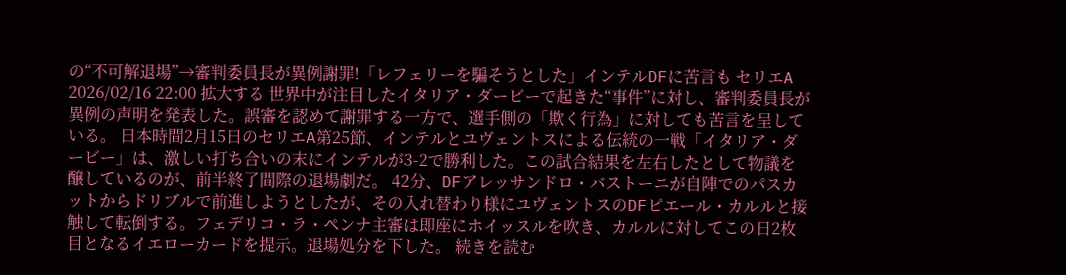の“不可解退場”→審判委員長が異例謝罪!「レフェリーを騙そうとした」インテルDFに苦言も セリエA 2026/02/16 22:00 拡大する 世界中が注目したイタリア・ダービーで起きた“事件”に対し、審判委員長が異例の声明を発表した。誤審を認めて謝罪する一方で、選手側の「欺く行為」に対しても苦言を呈している。 日本時間2月15日のセリエA第25節、インテルとユヴェントスによる伝統の一戦「イタリア・ダービー」は、激しい打ち合いの末にインテルが3-2で勝利した。この試合結果を左右したとして物議を醸しているのが、前半終了間際の退場劇だ。 42分、DFアレッサンドロ・バストーニが自陣でのパスカットからドリブルで前進しようとしたが、その入れ替わり様にユヴェントスのDFピエール・カルルと接触して転倒する。フェデリコ・ラ・ペンナ主審は即座にホイッスルを吹き、カルルに対してこの日2枚目となるイエローカードを提示。退場処分を下した。 続きを読む